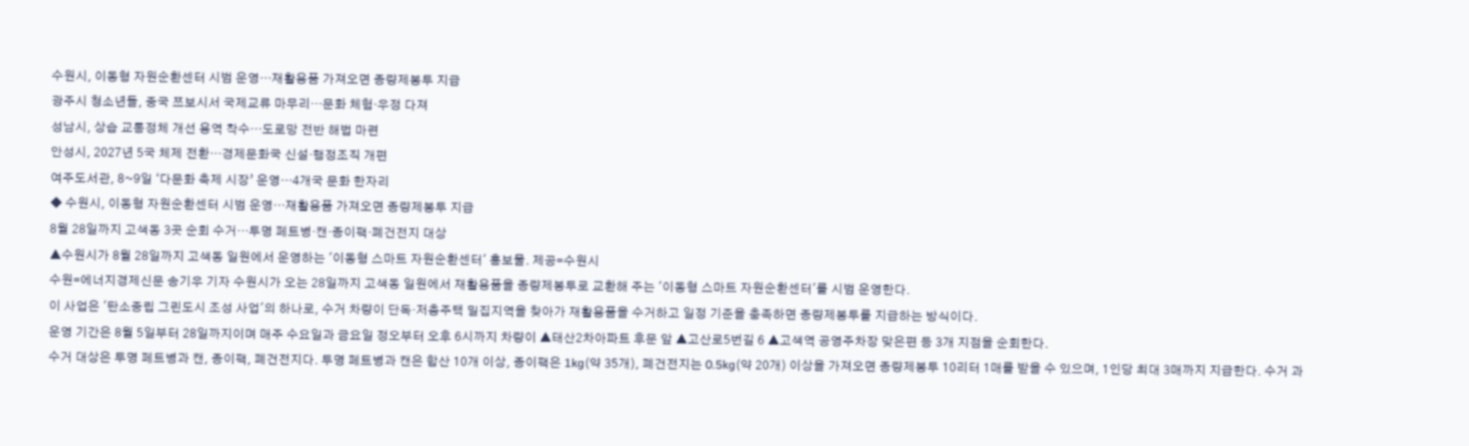수원시, 이동형 자원순환센터 시범 운영…재활용품 가져오면 종량제봉투 지급
광주시 청소년들, 중국 쯔보시서 국제교류 마무리…문화 체험·우정 다져
성남시, 상습 교통정체 개선 용역 착수…도로망 전반 해법 마련
안성시, 2027년 5국 체제 전환…경제문화국 신설·행정조직 개편
여주도서관, 8~9일 ‘다문화 축제 시장’ 운영…4개국 문화 한자리
◆ 수원시, 이동형 자원순환센터 시범 운영…재활용품 가져오면 종량제봉투 지급
8월 28일까지 고색동 3곳 순회 수거…투명 페트병·캔·종이팩·폐건전지 대상
▲수원시가 8월 28일까지 고색동 일원에서 운영하는 '이동형 스마트 자원순환센터' 홍보물. 제공=수원시
수원=에너지경제신문 송기우 기자 수원시가 오는 28일까지 고색동 일원에서 재활용품을 종량제봉투로 교환해 주는 '이동형 스마트 자원순환센터'를 시범 운영한다.
이 사업은 '탄소중립 그린도시 조성 사업'의 하나로, 수거 차량이 단독·저층주택 밀집지역을 찾아가 재활용품을 수거하고 일정 기준을 충족하면 종량제봉투를 지급하는 방식이다.
운영 기간은 8월 5일부터 28일까지이며 매주 수요일과 금요일 정오부터 오후 6시까지 차량이 ▲태산2차아파트 후문 앞 ▲고산로5번길 6 ▲고색역 공영주차장 맞은편 등 3개 지점을 순회한다.
수거 대상은 투명 페트병과 캔, 종이팩, 폐건전지다. 투명 페트병과 캔은 합산 10개 이상, 종이팩은 1kg(약 35개), 폐건전지는 0.5kg(약 20개) 이상을 가져오면 종량제봉투 10리터 1매를 받을 수 있으며, 1인당 최대 3매까지 지급한다. 수거 과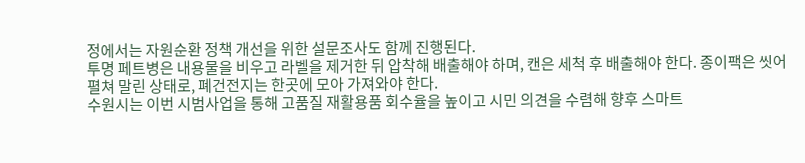정에서는 자원순환 정책 개선을 위한 설문조사도 함께 진행된다.
투명 페트병은 내용물을 비우고 라벨을 제거한 뒤 압착해 배출해야 하며, 캔은 세척 후 배출해야 한다. 종이팩은 씻어 펼쳐 말린 상태로, 폐건전지는 한곳에 모아 가져와야 한다.
수원시는 이번 시범사업을 통해 고품질 재활용품 회수율을 높이고 시민 의견을 수렴해 향후 스마트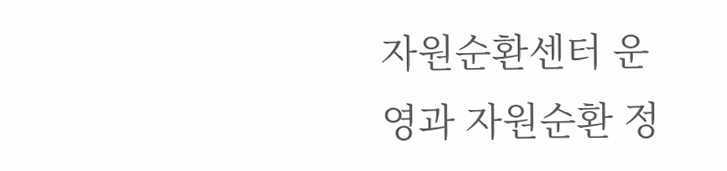자원순환센터 운영과 자원순환 정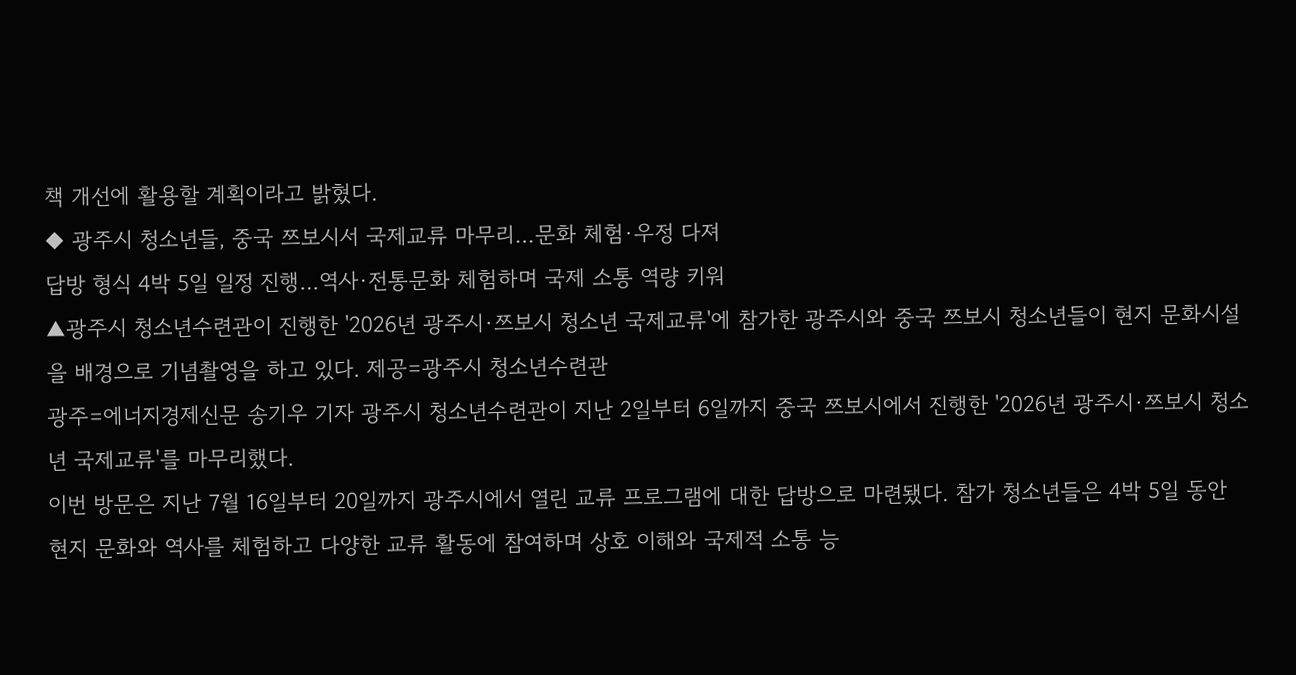책 개선에 활용할 계획이라고 밝혔다.
◆ 광주시 청소년들, 중국 쯔보시서 국제교류 마무리…문화 체험·우정 다져
답방 형식 4박 5일 일정 진행…역사·전통문화 체험하며 국제 소통 역량 키워
▲광주시 청소년수련관이 진행한 '2026년 광주시·쯔보시 청소년 국제교류'에 참가한 광주시와 중국 쯔보시 청소년들이 현지 문화시설을 배경으로 기념촬영을 하고 있다. 제공=광주시 청소년수련관
광주=에너지경제신문 송기우 기자 광주시 청소년수련관이 지난 2일부터 6일까지 중국 쯔보시에서 진행한 '2026년 광주시·쯔보시 청소년 국제교류'를 마무리했다.
이번 방문은 지난 7월 16일부터 20일까지 광주시에서 열린 교류 프로그램에 대한 답방으로 마련됐다. 참가 청소년들은 4박 5일 동안 현지 문화와 역사를 체험하고 다양한 교류 활동에 참여하며 상호 이해와 국제적 소통 능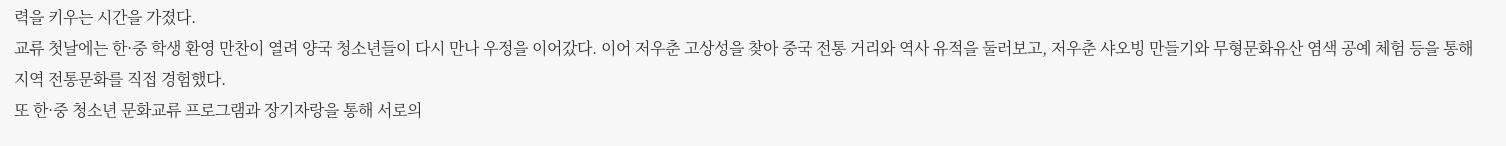력을 키우는 시간을 가졌다.
교류 첫날에는 한·중 학생 환영 만찬이 열려 양국 청소년들이 다시 만나 우정을 이어갔다. 이어 저우춘 고상성을 찾아 중국 전통 거리와 역사 유적을 둘러보고, 저우춘 샤오빙 만들기와 무형문화유산 염색 공예 체험 등을 통해 지역 전통문화를 직접 경험했다.
또 한·중 청소년 문화교류 프로그램과 장기자랑을 통해 서로의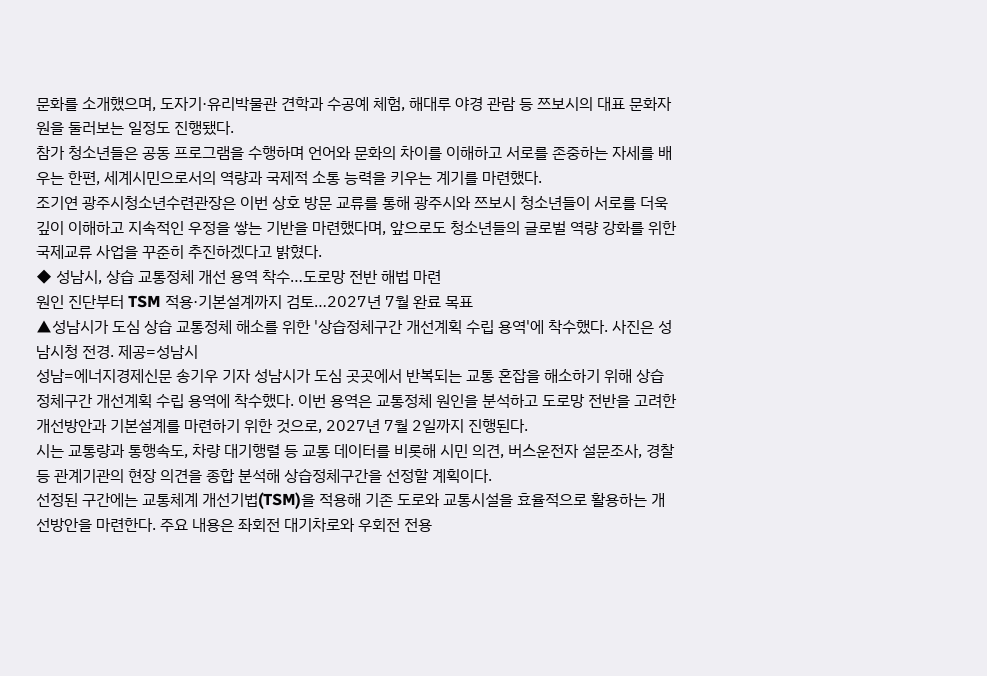문화를 소개했으며, 도자기·유리박물관 견학과 수공예 체험, 해대루 야경 관람 등 쯔보시의 대표 문화자원을 둘러보는 일정도 진행됐다.
참가 청소년들은 공동 프로그램을 수행하며 언어와 문화의 차이를 이해하고 서로를 존중하는 자세를 배우는 한편, 세계시민으로서의 역량과 국제적 소통 능력을 키우는 계기를 마련했다.
조기연 광주시청소년수련관장은 이번 상호 방문 교류를 통해 광주시와 쯔보시 청소년들이 서로를 더욱 깊이 이해하고 지속적인 우정을 쌓는 기반을 마련했다며, 앞으로도 청소년들의 글로벌 역량 강화를 위한 국제교류 사업을 꾸준히 추진하겠다고 밝혔다.
◆ 성남시, 상습 교통정체 개선 용역 착수…도로망 전반 해법 마련
원인 진단부터 TSM 적용·기본설계까지 검토…2027년 7월 완료 목표
▲성남시가 도심 상습 교통정체 해소를 위한 '상습정체구간 개선계획 수립 용역'에 착수했다. 사진은 성남시청 전경. 제공=성남시
성남=에너지경제신문 송기우 기자 성남시가 도심 곳곳에서 반복되는 교통 혼잡을 해소하기 위해 상습정체구간 개선계획 수립 용역에 착수했다. 이번 용역은 교통정체 원인을 분석하고 도로망 전반을 고려한 개선방안과 기본설계를 마련하기 위한 것으로, 2027년 7월 2일까지 진행된다.
시는 교통량과 통행속도, 차량 대기행렬 등 교통 데이터를 비롯해 시민 의견, 버스운전자 설문조사, 경찰 등 관계기관의 현장 의견을 종합 분석해 상습정체구간을 선정할 계획이다.
선정된 구간에는 교통체계 개선기법(TSM)을 적용해 기존 도로와 교통시설을 효율적으로 활용하는 개선방안을 마련한다. 주요 내용은 좌회전 대기차로와 우회전 전용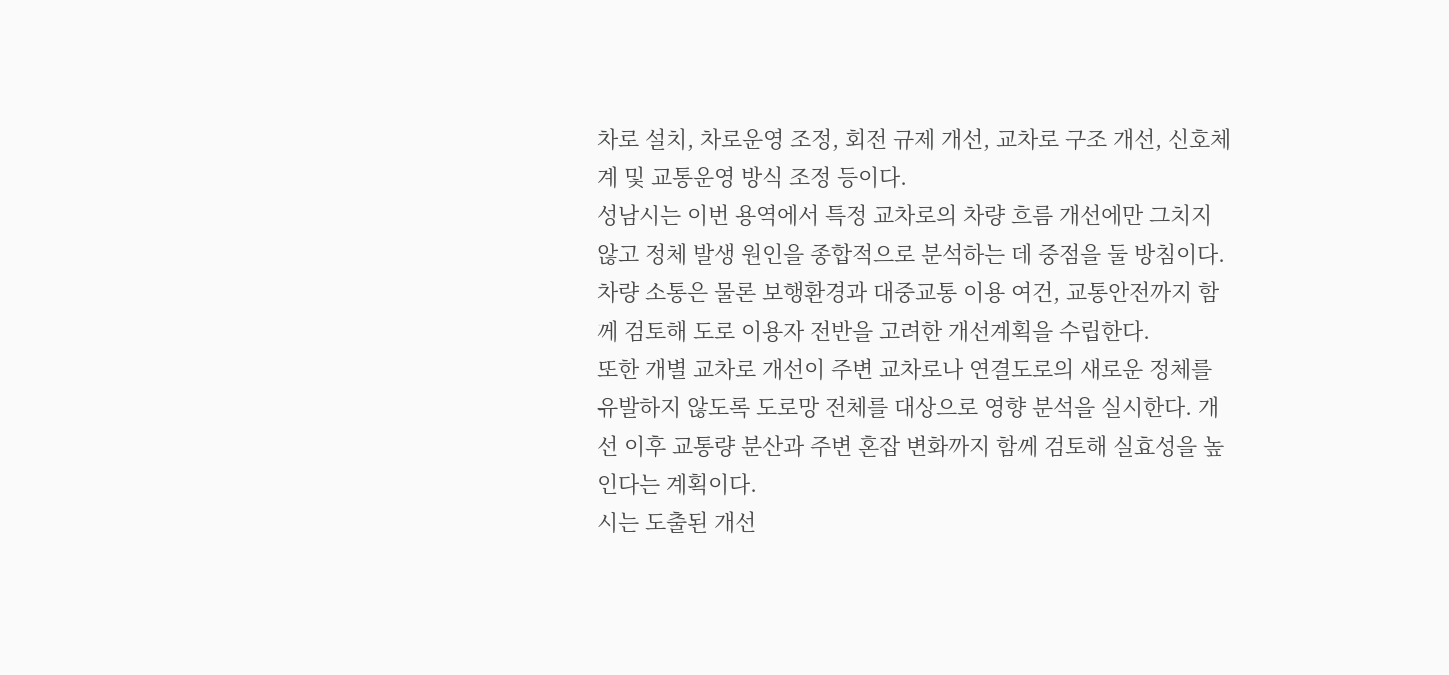차로 설치, 차로운영 조정, 회전 규제 개선, 교차로 구조 개선, 신호체계 및 교통운영 방식 조정 등이다.
성남시는 이번 용역에서 특정 교차로의 차량 흐름 개선에만 그치지 않고 정체 발생 원인을 종합적으로 분석하는 데 중점을 둘 방침이다. 차량 소통은 물론 보행환경과 대중교통 이용 여건, 교통안전까지 함께 검토해 도로 이용자 전반을 고려한 개선계획을 수립한다.
또한 개별 교차로 개선이 주변 교차로나 연결도로의 새로운 정체를 유발하지 않도록 도로망 전체를 대상으로 영향 분석을 실시한다. 개선 이후 교통량 분산과 주변 혼잡 변화까지 함께 검토해 실효성을 높인다는 계획이다.
시는 도출된 개선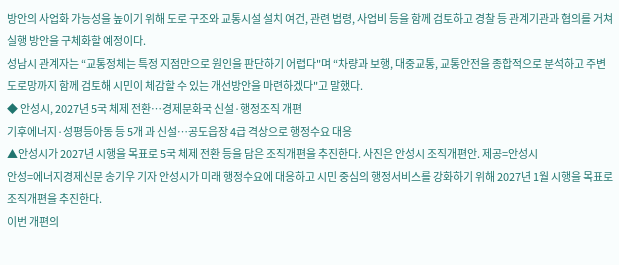방안의 사업화 가능성을 높이기 위해 도로 구조와 교통시설 설치 여건, 관련 법령, 사업비 등을 함께 검토하고 경찰 등 관계기관과 협의를 거쳐 실행 방안을 구체화할 예정이다.
성남시 관계자는 “교통정체는 특정 지점만으로 원인을 판단하기 어렵다"며 “차량과 보행, 대중교통, 교통안전을 종합적으로 분석하고 주변 도로망까지 함께 검토해 시민이 체감할 수 있는 개선방안을 마련하겠다"고 말했다.
◆ 안성시, 2027년 5국 체제 전환…경제문화국 신설·행정조직 개편
기후에너지·성평등아동 등 5개 과 신설…공도읍장 4급 격상으로 행정수요 대응
▲안성시가 2027년 시행을 목표로 5국 체제 전환 등을 담은 조직개편을 추진한다. 사진은 안성시 조직개편안. 제공=안성시
안성=에너지경제신문 송기우 기자 안성시가 미래 행정수요에 대응하고 시민 중심의 행정서비스를 강화하기 위해 2027년 1월 시행을 목표로 조직개편을 추진한다.
이번 개편의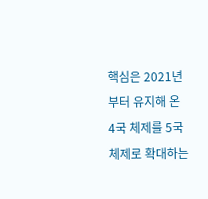핵심은 2021년부터 유지해 온 4국 체제를 5국 체제로 확대하는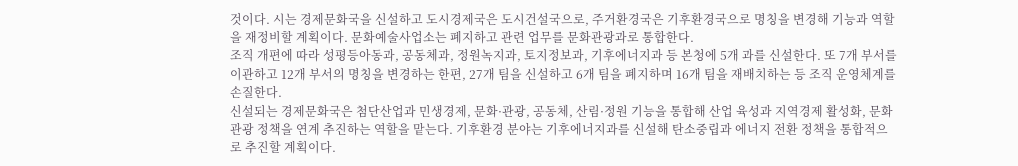것이다. 시는 경제문화국을 신설하고 도시경제국은 도시건설국으로, 주거환경국은 기후환경국으로 명칭을 변경해 기능과 역할을 재정비할 계획이다. 문화예술사업소는 폐지하고 관련 업무를 문화관광과로 통합한다.
조직 개편에 따라 성평등아동과, 공동체과, 정원녹지과, 토지정보과, 기후에너지과 등 본청에 5개 과를 신설한다. 또 7개 부서를 이관하고 12개 부서의 명칭을 변경하는 한편, 27개 팀을 신설하고 6개 팀을 폐지하며 16개 팀을 재배치하는 등 조직 운영체계를 손질한다.
신설되는 경제문화국은 첨단산업과 민생경제, 문화·관광, 공동체, 산림·정원 기능을 통합해 산업 육성과 지역경제 활성화, 문화관광 정책을 연계 추진하는 역할을 맡는다. 기후환경 분야는 기후에너지과를 신설해 탄소중립과 에너지 전환 정책을 통합적으로 추진할 계획이다.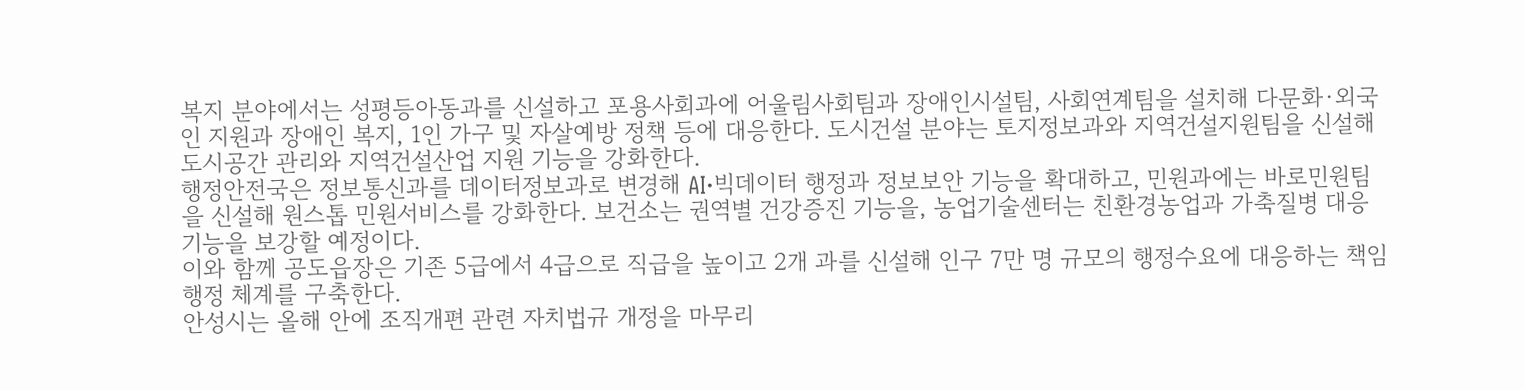복지 분야에서는 성평등아동과를 신설하고 포용사회과에 어울림사회팀과 장애인시설팀, 사회연계팀을 설치해 다문화·외국인 지원과 장애인 복지, 1인 가구 및 자살예방 정책 등에 대응한다. 도시건설 분야는 토지정보과와 지역건설지원팀을 신설해 도시공간 관리와 지역건설산업 지원 기능을 강화한다.
행정안전국은 정보통신과를 데이터정보과로 변경해 AI·빅데이터 행정과 정보보안 기능을 확대하고, 민원과에는 바로민원팀을 신설해 원스톱 민원서비스를 강화한다. 보건소는 권역별 건강증진 기능을, 농업기술센터는 친환경농업과 가축질병 대응 기능을 보강할 예정이다.
이와 함께 공도읍장은 기존 5급에서 4급으로 직급을 높이고 2개 과를 신설해 인구 7만 명 규모의 행정수요에 대응하는 책임행정 체계를 구축한다.
안성시는 올해 안에 조직개편 관련 자치법규 개정을 마무리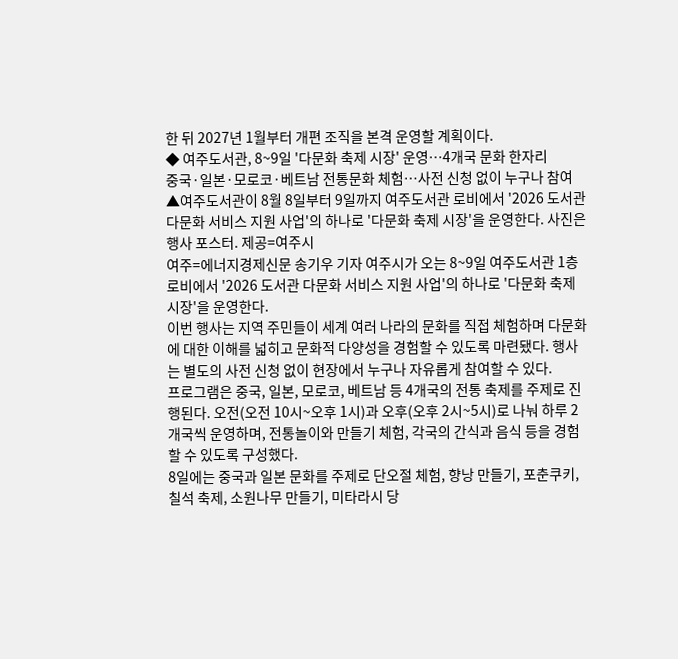한 뒤 2027년 1월부터 개편 조직을 본격 운영할 계획이다.
◆ 여주도서관, 8~9일 '다문화 축제 시장' 운영…4개국 문화 한자리
중국·일본·모로코·베트남 전통문화 체험…사전 신청 없이 누구나 참여
▲여주도서관이 8월 8일부터 9일까지 여주도서관 로비에서 '2026 도서관 다문화 서비스 지원 사업'의 하나로 '다문화 축제 시장'을 운영한다. 사진은 행사 포스터. 제공=여주시
여주=에너지경제신문 송기우 기자 여주시가 오는 8~9일 여주도서관 1층 로비에서 '2026 도서관 다문화 서비스 지원 사업'의 하나로 '다문화 축제 시장'을 운영한다.
이번 행사는 지역 주민들이 세계 여러 나라의 문화를 직접 체험하며 다문화에 대한 이해를 넓히고 문화적 다양성을 경험할 수 있도록 마련됐다. 행사는 별도의 사전 신청 없이 현장에서 누구나 자유롭게 참여할 수 있다.
프로그램은 중국, 일본, 모로코, 베트남 등 4개국의 전통 축제를 주제로 진행된다. 오전(오전 10시~오후 1시)과 오후(오후 2시~5시)로 나눠 하루 2개국씩 운영하며, 전통놀이와 만들기 체험, 각국의 간식과 음식 등을 경험할 수 있도록 구성했다.
8일에는 중국과 일본 문화를 주제로 단오절 체험, 향낭 만들기, 포춘쿠키, 칠석 축제, 소원나무 만들기, 미타라시 당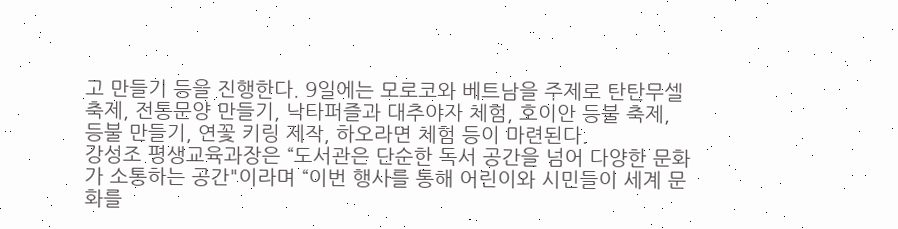고 만들기 등을 진행한다. 9일에는 모로코와 베트남을 주제로 탄탄무셀 축제, 전통문양 만들기, 낙타퍼즐과 대추야자 체험, 호이안 등불 축제, 등불 만들기, 연꽃 키링 제작, 하오라면 체험 등이 마련된다.
강성조 평생교육과장은 “도서관은 단순한 독서 공간을 넘어 다양한 문화가 소통하는 공간"이라며 “이번 행사를 통해 어린이와 시민들이 세계 문화를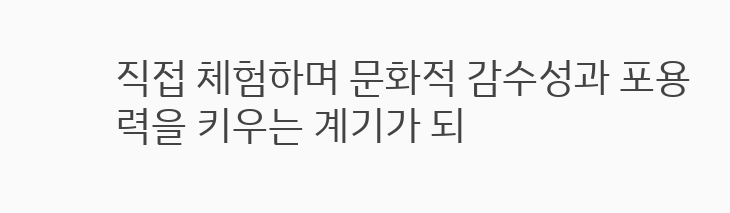직접 체험하며 문화적 감수성과 포용력을 키우는 계기가 되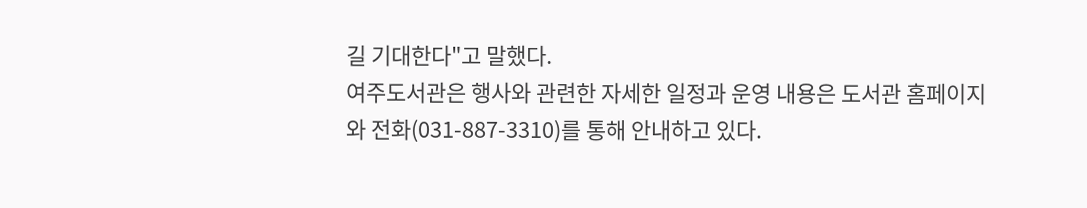길 기대한다"고 말했다.
여주도서관은 행사와 관련한 자세한 일정과 운영 내용은 도서관 홈페이지와 전화(031-887-3310)를 통해 안내하고 있다.